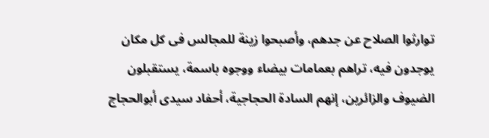توارثوا الصلاح عن جدهم، وأصبحوا زينة للمجالس فى كل مكان يوجدون فيه، تراهم بعمامات بيضاء ووجوه باسمة، يستقبلون الضيوف والزائرين، إنهم السادة الحجاجية، أحفاد سيدى أبوالحجاج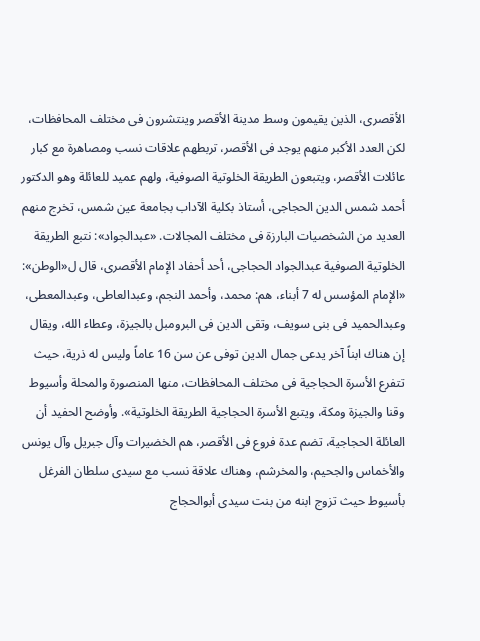الأقصرى، الذين يقيمون وسط مدينة الأقصر وينتشرون فى مختلف المحافظات، لكن العدد الأكبر منهم يوجد فى الأقصر، تربطهم علاقات نسب ومصاهرة مع كبار عائلات الأقصر، ويتبعون الطريقة الخلوتية الصوفية، ولهم عميد للعائلة وهو الدكتور أحمد شمس الدين الحجاجى، أستاذ بكلية الآداب بجامعة عين شمس، تخرج منهم العديد من الشخصيات البارزة فى مختلف المجالات. «عبدالجواد»: نتبع الطريقة الخلوتية الصوفية عبدالجواد الحجاجى، أحد أحفاد الإمام الأقصرى، قال ل«الوطن»: «الإمام المؤسس له 7 أبناء، هم: محمد، وأحمد النجم، وعبدالعاطى، وعبدالمعطى، وعبدالحميد فى بنى سويف، وتقى الدين فى البرومبل بالجيزة، وعطاء الله، ويقال إن هناك ابناً آخر يدعى جمال الدين توفى عن سن 16 عاماً وليس له ذرية، حيث تتفرع الأسرة الحجاجية فى مختلف المحافظات، منها المنصورة والمحلة وأسيوط وقنا والجيزة ومكة، ويتبع الأسرة الحجاجية الطريقة الخلوتية». وأوضح الحفيد أن العائلة الحجاجية، تضم عدة فروع فى الأقصر، هم الخضيرات وآل جبريل وآل يونس والأخماس والجحيم، والمخرشم، وهناك علاقة نسب مع سيدى سلطان الفرغل بأسيوط حيث تزوج ابنه من بنت سيدى أبوالحجاج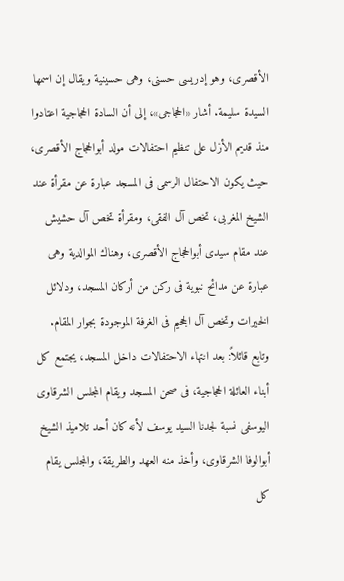الأقصرى، وهو إدريسى حسنى، وهى حسينية ويقال إن اسمها السيدة سليمة. أشار «الحجاجى»، إلى أن السادة الحجاجية اعتادوا منذ قديم الأزل على تنظيم احتفالات مولد أبوالحجاج الأقصرى، حيث يكون الاحتفال الرسمى فى المسجد عبارة عن مقرأة عند الشيخ المغربى، تخص آل الفقى، ومقرأة تخص آل حشيش عند مقام سيدى أبوالحجاج الأقصرى، وهناك الموالدية وهى عبارة عن مدائح نبوية فى ركن من أركان المسجد، ودلائل الخيرات وتخص آل الجحيم فى الغرفة الموجودة بجوار المقام. وتابع قائلاً: بعد انتهاء الاحتفالات داخل المسجد، يجتمع كل أبناء العائلة الحجاجية، فى صحن المسجد ويقام المجلس الشرقاوى اليوسفى نسبة لجدنا السيد يوسف لأنه كان أحد تلاميذ الشيخ أبوالوفا الشرقاوى، وأخذ منه العهد والطريقة، والمجلس يقام كل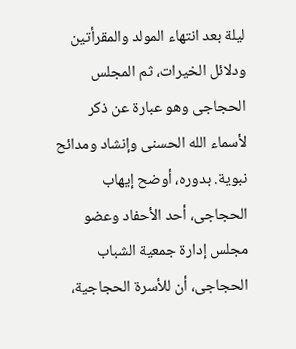ليلة بعد انتهاء المولد والمقرأتين ودلائل الخيرات، ثم المجلس الحجاجى وهو عبارة عن ذكر لأسماء الله الحسنى وإنشاد ومدائح نبوية. بدوره، أوضح إيهاب الحجاجى، أحد الأحفاد وعضو مجلس إدارة جمعية الشباب الحجاجى، أن للأسرة الحجاجية،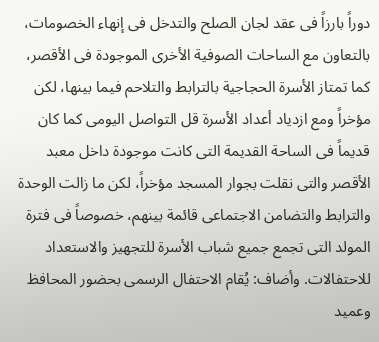دوراً بارزاً فى عقد لجان الصلح والتدخل فى إنهاء الخصومات، بالتعاون مع الساحات الصوفية الأخرى الموجودة فى الأقصر، كما تمتاز الأسرة الحجاجية بالترابط والتلاحم فيما بينها، لكن مؤخراً ومع ازدياد أعداد الأسرة قل التواصل اليومى كما كان قديماً فى الساحة القديمة التى كانت موجودة داخل معبد الأقصر والتى نقلت بجوار المسجد مؤخراً، لكن ما زالت الوحدة والترابط والتضامن الاجتماعى قائمة بينهم، خصوصاً فى فترة المولد التى تجمع جميع شباب الأسرة للتجهيز والاستعداد للاحتفالات. وأضاف: يُقام الاحتفال الرسمى بحضور المحافظ وعميد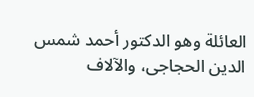العائلة وهو الدكتور أحمد شمس الدين الحجاجى، والآلاف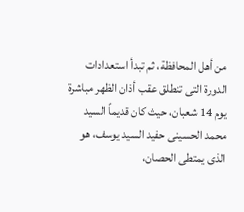من أهل المحافظة، ثم تبدأ استعدادات الدورة التى تنطلق عقب أذان الظهر مباشرة يوم 14 شعبان، حيث كان قديماً السيد محمد الحسينى حفيد السيد يوسف، هو الذى يمتطى الحصان،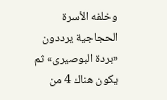وخلفه الأسرة الحجاجية يرددون «بردة البوصيرى» ثم يكون هناك 4 من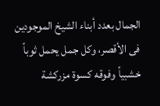الجمال بعدد أبناء الشيخ الموجودين فى الأقصر، وكل جمل يحمل ثوباً خشبياً وفوقه كسوة مزركشة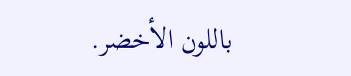باللون الأخضر.